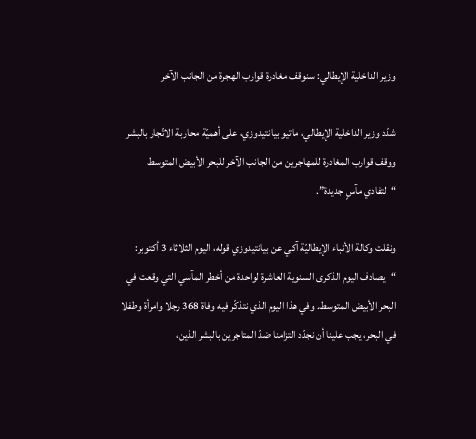وزير الداخلية الإيطالي: سنوقف مغادرة قوارب الهجرة من الجانب الآخر

شدّد وزير الداخلية الإيطالي، ماتيو بيانتيدوزي، على أهميّة محاربة الاتّجار بالبشر ووقف قوارب المغادرة للمهاجرين من الجانب الآخر للبحر الأبيض المتوسط “لتفادي مآسٍ جديدة”.

ونقلت وكالة الأنباء الإيطاليّة آكي عن بيانتيدوزي قوله، اليوم الثلاثاء 3 أكتوبر: “يصادف اليوم الذكرى السنوية العاشرة لواحدة من أخطر المآسي التي وقعت في البحر الأبيض المتوسط. وفي هذا اليوم الذي نتذكّر فيه وفاة 368 رجلا وامرأة وطفلا في البحر، يجب علينا أن نجدّد التزامنا ضدّ المتاجرين بالبشر الذين،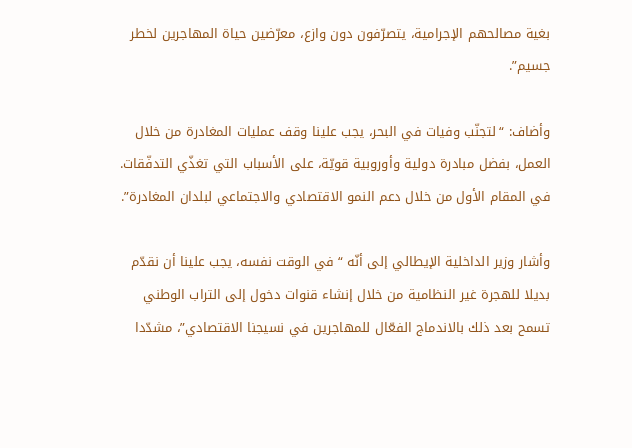بغية مصالحهم الإجرامية، يتصرّفون دون وازع، معرّضين حياة المهاجرين لخطر جسيم”.

وأضاف: “لتجنّب وفيات في البحر، يجب علينا وقف عمليات المغادرة من خلال العمل، بفضل مبادرة دولية وأوروبية قويّة، على الأسباب التي تغذّي التدفّقات. في المقام الأول من خلال دعم النمو الاقتصادي والاجتماعي لبلدان المغادرة”.

وأشار وزير الداخلية الإيطالي إلى أنّه “في الوقت نفسه، يجب علينا أن نقدّم بديلا للهجرة غير النظامية من خلال إنشاء قنوات دخول إلى التراب الوطني تسمح بعد ذلك بالاندماج الفعّال للمهاجرين في نسيجنا الاقتصادي”، مشدّدا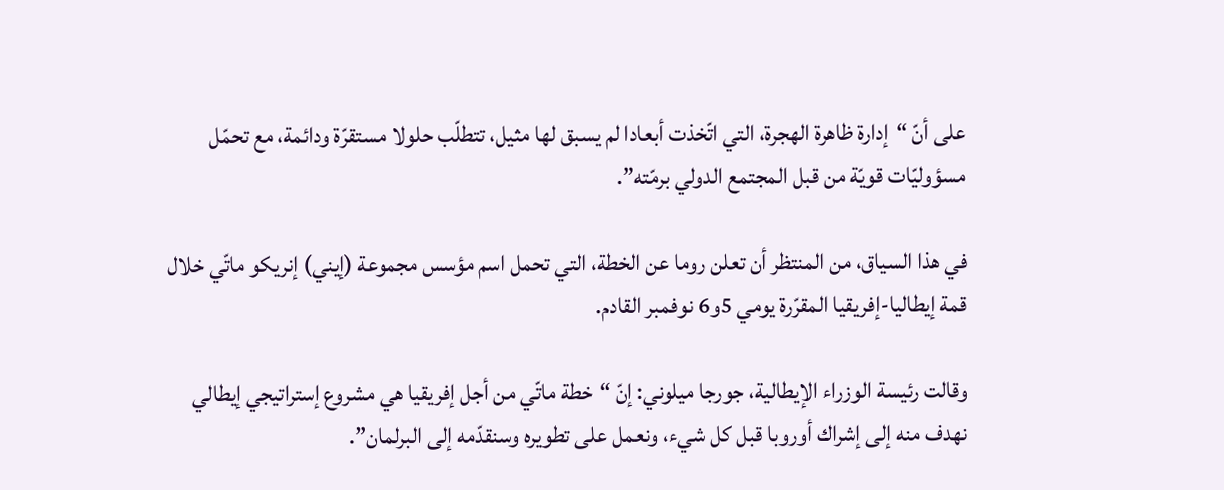على أنّ “إدارة ظاهرة الهجرة، التي اتّخذت أبعادا لم يسبق لها مثيل، تتطلّب حلولا مستقرّة ودائمة، مع تحمّل مسؤوليّات قويّة من قبل المجتمع الدولي برمّته”.

في هذا السياق، من المنتظر أن تعلن روما عن الخطة، التي تحمل اسم مؤسس مجموعة (إيني) إنريكو ماتّي خلال قمة إيطاليا-إفريقيا المقرّرة يومي 5و6 نوفمبر القادم.

وقالت رئيسة الوزراء الإيطالية، جورجا ميلوني: إنّ “خطة ماتّي من أجل إفريقيا هي مشروع إستراتيجي إيطالي نهدف منه إلى إشراك أوروبا قبل كل شيء، ونعمل على تطويره وسنقدّمه إلى البرلمان”.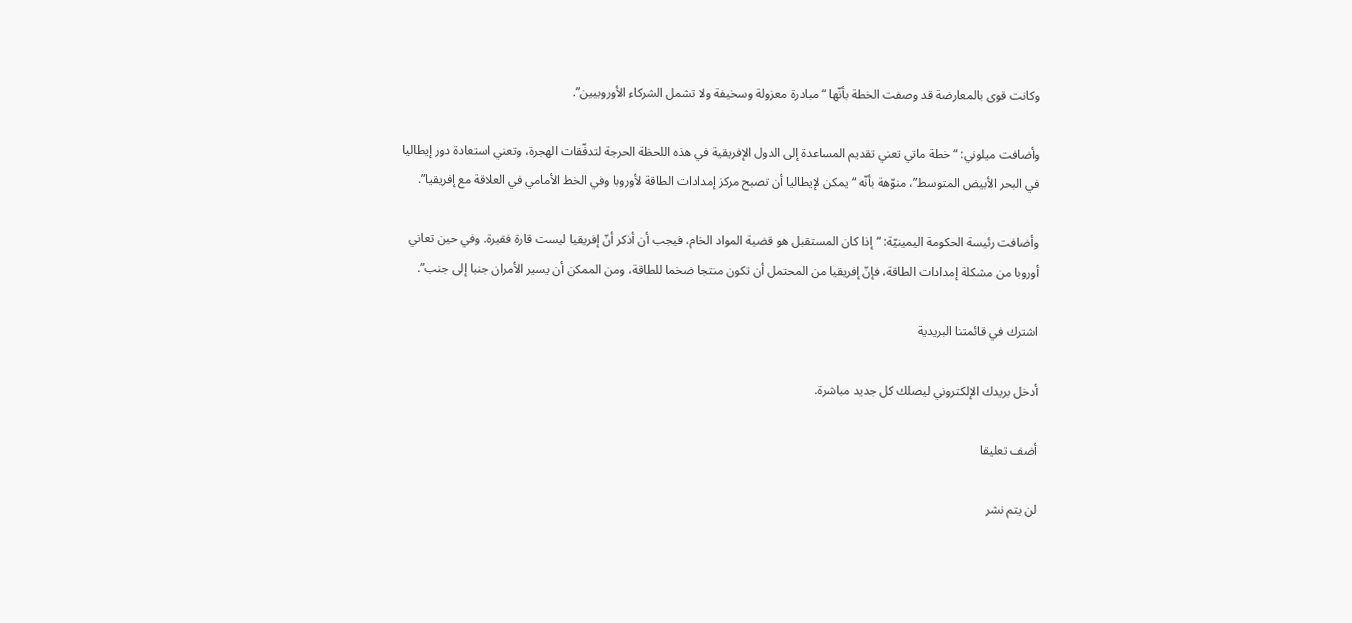وكانت قوى بالمعارضة قد وصفت الخطة بأنّها “مبادرة معزولة وسخيفة ولا تشمل الشركاء الأوروبيين”.

وأضافت ميلوني: “خطة ماتي تعني تقديم المساعدة إلى الدول الإفريقية في هذه اللحظة الحرجة لتدفّقات الهجرة، وتعني استعادة دور إيطاليا في البحر الأبيض المتوسط”، منوّهة بأنّه “يمكن لإيطاليا أن تصبح مركز إمدادات الطاقة لأوروبا وفي الخط الأمامي في العلاقة مع إفريقيا”.

وأضافت رئيسة الحكومة اليمينيّة: “إذا كان المستقبل هو قضية المواد الخام، فيجب أن أذكر أنّ إفريقيا ليست قارة فقيرة. وفي حين تعاني أوروبا من مشكلة إمدادات الطاقة، فإنّ إفريقيا من المحتمل أن تكون منتجا ضخما للطاقة، ومن الممكن أن يسير الأمران جنبا إلى جنب”.

اشترك في قائمتنا البريدية

أدخل بريدك الإلكتروني ليصلك كل جديد مباشرة.

أضف تعليقا

لن يتم نشر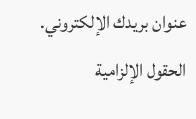عنوان بريدك الإلكتروني. الحقول الإلزامية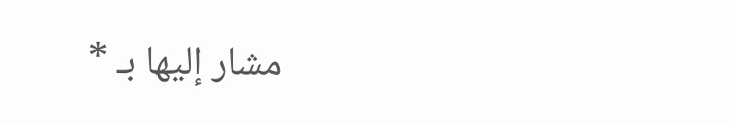مشار إليها بـ *